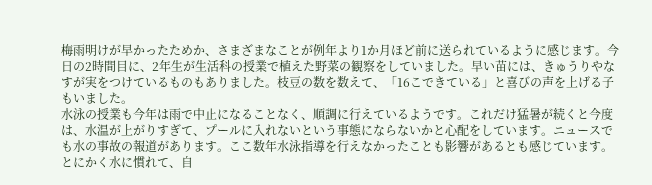梅雨明けが早かったためか、さまざまなことが例年より1か月ほど前に送られているように感じます。今日の2時間目に、2年生が生活科の授業で植えた野菜の観察をしていました。早い苗には、きゅうりやなすが実をつけているものもありました。枝豆の数を数えて、「16こできている」と喜びの声を上げる子もいました。
水泳の授業も今年は雨で中止になることなく、順調に行えているようです。これだけ猛暑が続くと今度は、水温が上がりすぎて、プールに入れないという事態にならないかと心配をしています。ニュースでも水の事故の報道があります。ここ数年水泳指導を行えなかったことも影響があるとも感じています。とにかく水に慣れて、自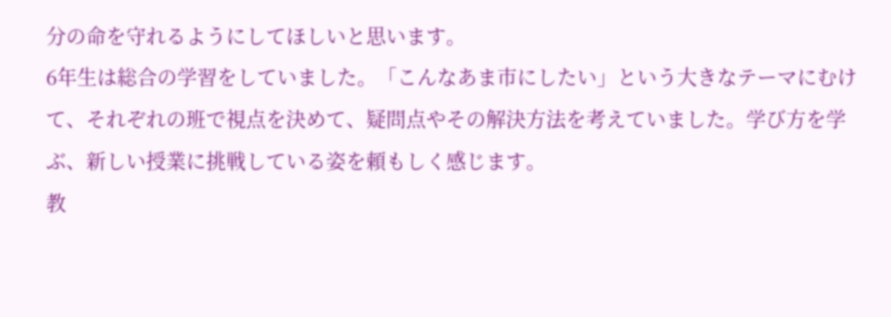分の命を守れるようにしてほしいと思います。
6年生は総合の学習をしていました。「こんなあま市にしたい」という大きなテーマにむけて、それぞれの班で視点を決めて、疑問点やその解決方法を考えていました。学び方を学ぶ、新しい授業に挑戦している姿を頼もしく感じます。
教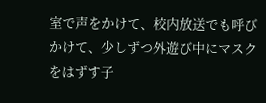室で声をかけて、校内放送でも呼びかけて、少しずつ外遊び中にマスクをはずす子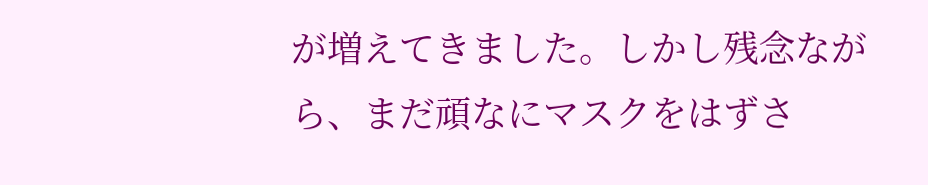が増えてきました。しかし残念ながら、まだ頑なにマスクをはずさ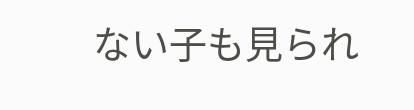ない子も見られ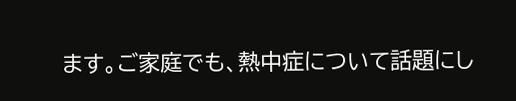ます。ご家庭でも、熱中症について話題にし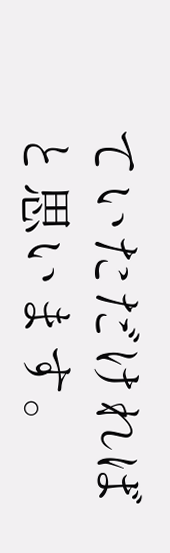ていただければと思います。